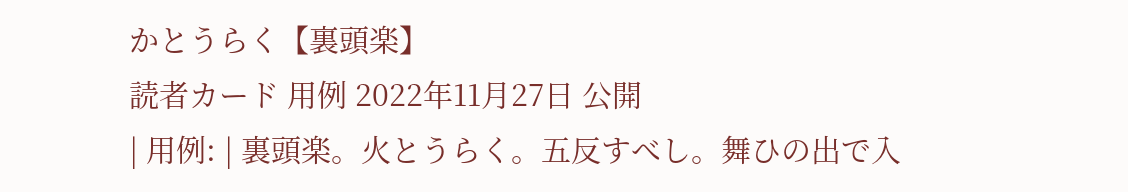かとうらく【裏頭楽】
読者カード 用例 2022年11月27日 公開
| 用例: | 裏頭楽。火とうらく。五反すべし。舞ひの出で入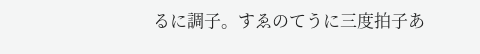るに調子。すゑのてうに三度拍子あ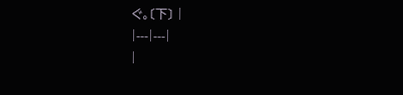ぐ。〔下〕 |
|---|---|
|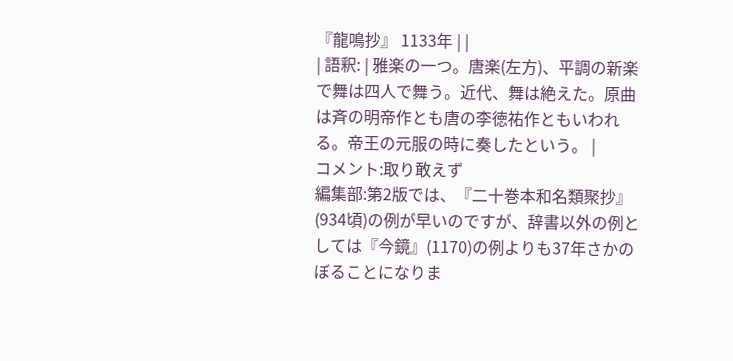『龍鳴抄』 1133年 | |
| 語釈: | 雅楽の一つ。唐楽(左方)、平調の新楽で舞は四人で舞う。近代、舞は絶えた。原曲は斉の明帝作とも唐の李徳祐作ともいわれる。帝王の元服の時に奏したという。 |
コメント:取り敢えず
編集部:第2版では、『二十巻本和名類聚抄』(934頃)の例が早いのですが、辞書以外の例としては『今鏡』(1170)の例よりも37年さかのぼることになりま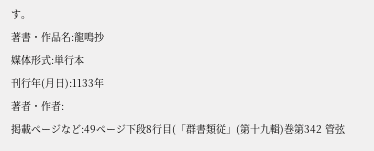す。
著書・作品名:龍鳴抄
媒体形式:単行本
刊行年(月日):1133年
著者・作者:
掲載ページなど:49ページ下段8行目(「群書類従」(第十九輯)巻第342 管弦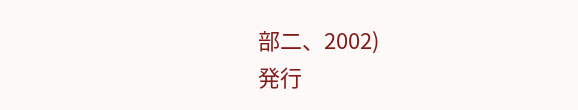部二、2002)
発行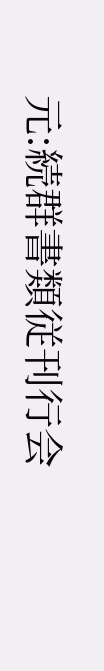元:続群書類従刊行会